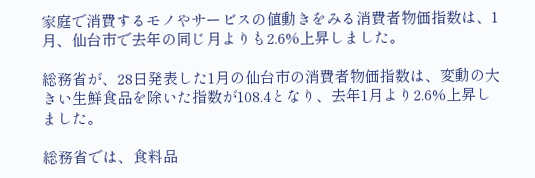家庭で消費するモノやサービスの値動きをみる消費者物価指数は、1月、仙台市で去年の同じ月よりも2.6%上昇しました。

総務省が、28日発表した1月の仙台市の消費者物価指数は、変動の大きい生鮮食品を除いた指数が108.4となり、去年1月より2.6%上昇しました。

総務省では、食料品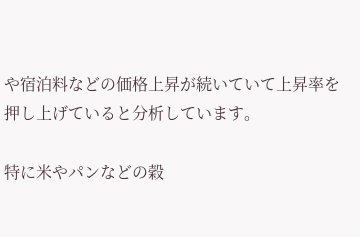や宿泊料などの価格上昇が続いていて上昇率を押し上げていると分析しています。

特に米やパンなどの穀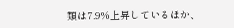類は7.9%上昇しているほか、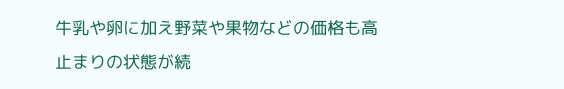牛乳や卵に加え野菜や果物などの価格も高止まりの状態が続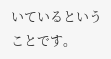いているということです。